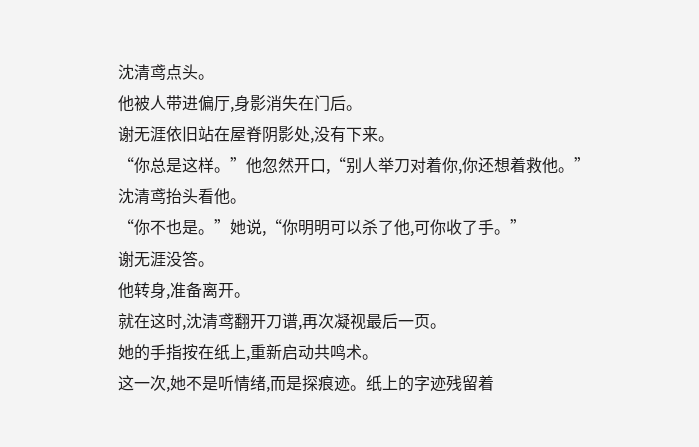沈清鸢点头。
他被人带进偏厅,身影消失在门后。
谢无涯依旧站在屋脊阴影处,没有下来。
“你总是这样。”他忽然开口,“别人举刀对着你,你还想着救他。”
沈清鸢抬头看他。
“你不也是。”她说,“你明明可以杀了他,可你收了手。”
谢无涯没答。
他转身,准备离开。
就在这时,沈清鸢翻开刀谱,再次凝视最后一页。
她的手指按在纸上,重新启动共鸣术。
这一次,她不是听情绪,而是探痕迹。纸上的字迹残留着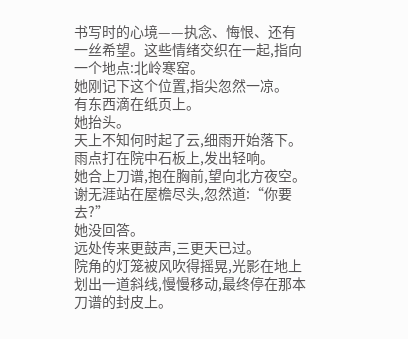书写时的心境——执念、悔恨、还有一丝希望。这些情绪交织在一起,指向一个地点:北岭寒窑。
她刚记下这个位置,指尖忽然一凉。
有东西滴在纸页上。
她抬头。
天上不知何时起了云,细雨开始落下。
雨点打在院中石板上,发出轻响。
她合上刀谱,抱在胸前,望向北方夜空。
谢无涯站在屋檐尽头,忽然道:“你要去?”
她没回答。
远处传来更鼓声,三更天已过。
院角的灯笼被风吹得摇晃,光影在地上划出一道斜线,慢慢移动,最终停在那本刀谱的封皮上。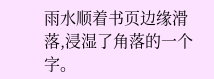雨水顺着书页边缘滑落,浸湿了角落的一个字。